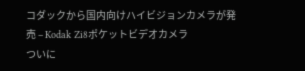コダックから国内向けハイビジョンカメラが発売 – Kodak Zi8ポケットビデオカメラ
ついに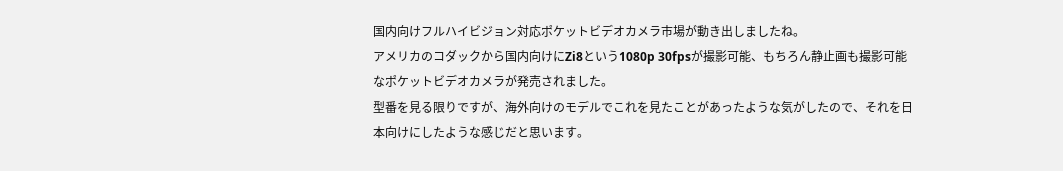国内向けフルハイビジョン対応ポケットビデオカメラ市場が動き出しましたね。
アメリカのコダックから国内向けにZi8という1080p 30fpsが撮影可能、もちろん静止画も撮影可能なポケットビデオカメラが発売されました。
型番を見る限りですが、海外向けのモデルでこれを見たことがあったような気がしたので、それを日本向けにしたような感じだと思います。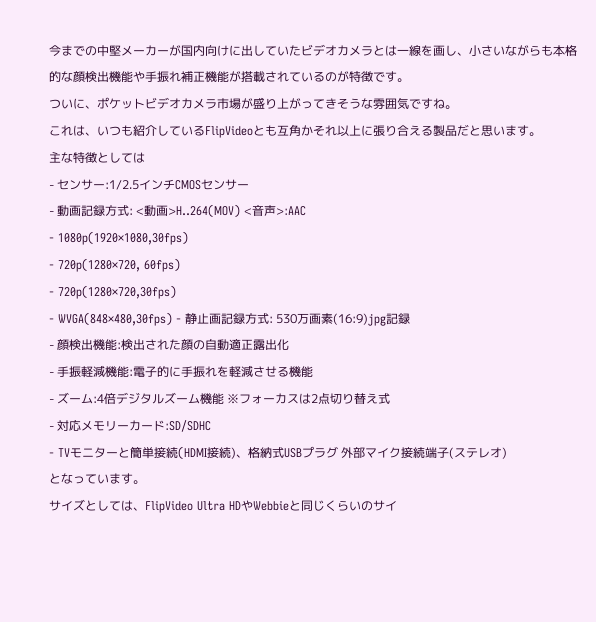今までの中堅メーカーが国内向けに出していたビデオカメラとは一線を画し、小さいながらも本格的な顔検出機能や手振れ補正機能が搭載されているのが特徴です。
ついに、ポケットビデオカメラ市場が盛り上がってきそうな雰囲気ですね。
これは、いつも紹介しているFlipVideoとも互角かそれ以上に張り合える製品だと思います。
主な特徴としては
- センサー:1/2.5インチCMOSセンサー
- 動画記録方式: <動画>H..264(MOV) <音声>:AAC
- 1080p(1920×1080,30fps)
- 720p(1280×720, 60fps)
- 720p(1280×720,30fps)
- WVGA(848×480,30fps) - 静止画記録方式: 530万画素(16:9)jpg記録
- 顔検出機能:検出された顔の自動適正露出化
- 手振軽減機能:電子的に手振れを軽減させる機能
- ズーム:4倍デジタルズーム機能 ※フォーカスは2点切り替え式
- 対応メモリーカード:SD/SDHC
- TVモニターと簡単接続(HDMI接続)、格納式USBプラグ 外部マイク接続端子(ステレオ)
となっています。
サイズとしては、FlipVideo Ultra HDやWebbieと同じくらいのサイ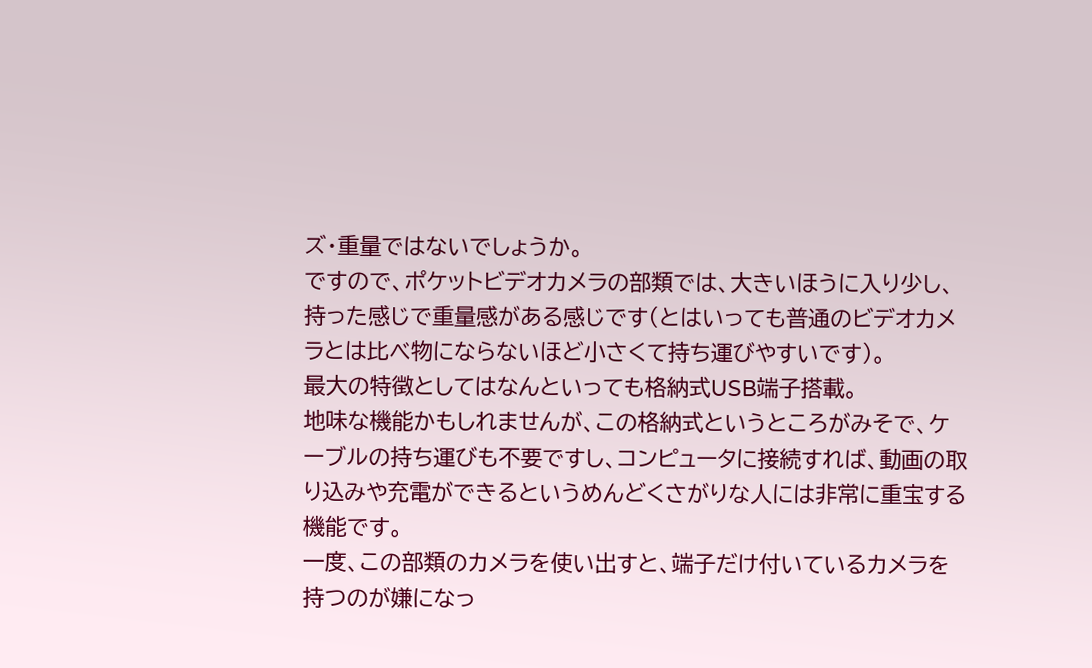ズ・重量ではないでしょうか。
ですので、ポケットビデオカメラの部類では、大きいほうに入り少し、持った感じで重量感がある感じです(とはいっても普通のビデオカメラとは比べ物にならないほど小さくて持ち運びやすいです)。
最大の特徴としてはなんといっても格納式USB端子搭載。
地味な機能かもしれませんが、この格納式というところがみそで、ケーブルの持ち運びも不要ですし、コンピュータに接続すれば、動画の取り込みや充電ができるというめんどくさがりな人には非常に重宝する機能です。
一度、この部類のカメラを使い出すと、端子だけ付いているカメラを持つのが嫌になっ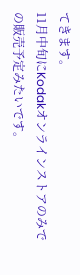てきます。
11月中旬にKodakオンラインストアのみでの販売予定みたいです。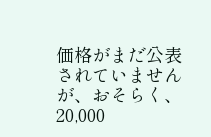価格がまだ公表されていませんが、おそらく、20,000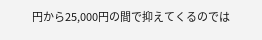円から25,000円の間で抑えてくるのでは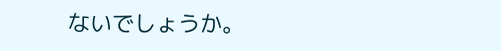ないでしょうか。